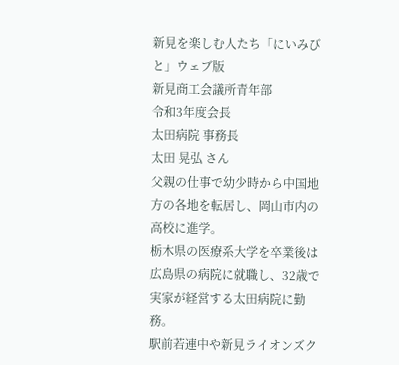新見を楽しむ人たち「にいみびと」ウェブ版
新見商工会議所青年部
令和3年度会長
太田病院 事務長
太田 晃弘 さん
父親の仕事で幼少時から中国地方の各地を転居し、岡山市内の高校に進学。
栃木県の医療系大学を卒業後は広島県の病院に就職し、32歳で実家が経営する太田病院に勤務。
駅前若連中や新見ライオンズク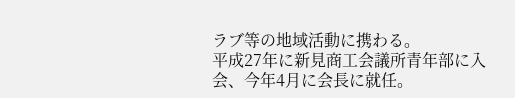ラブ等の地域活動に携わる。
平成27年に新見商工会議所青年部に入会、今年4月に会長に就任。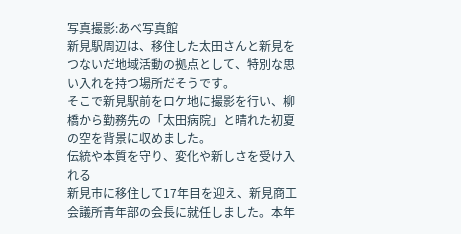写真撮影:あべ写真館
新見駅周辺は、移住した太田さんと新見をつないだ地域活動の拠点として、特別な思い入れを持つ場所だそうです。
そこで新見駅前をロケ地に撮影を行い、柳橋から勤務先の「太田病院」と晴れた初夏の空を背景に収めました。
伝統や本質を守り、変化や新しさを受け入れる
新見市に移住して17年目を迎え、新見商工会議所青年部の会長に就任しました。本年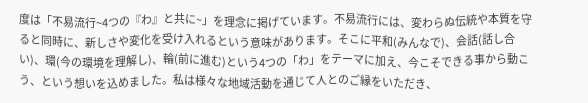度は「不易流行~4つの『わ』と共に~」を理念に掲げています。不易流行には、変わらぬ伝統や本質を守ると同時に、新しさや変化を受け入れるという意味があります。そこに平和(みんなで)、会話(話し合い)、環(今の環境を理解し)、輪(前に進む)という4つの「わ」をテーマに加え、今こそできる事から動こう、という想いを込めました。私は様々な地域活動を通じて人とのご縁をいただき、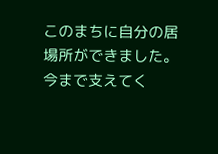このまちに自分の居場所ができました。今まで支えてく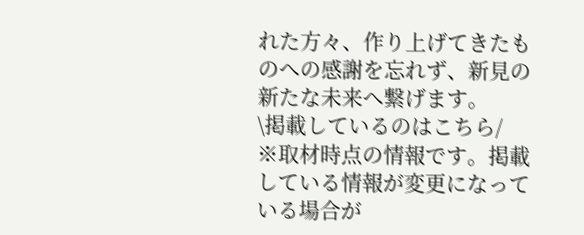れた方々、作り上げてきたものへの感謝を忘れず、新見の新たな未来へ繋げます。
\掲載しているのはこちら/
※取材時点の情報です。掲載している情報が変更になっている場合が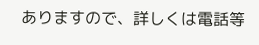ありますので、詳しくは電話等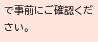で事前にご確認ください。